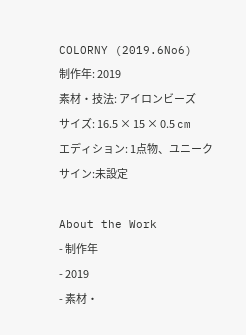COLORNY (2019.6No6)
制作年: 2019
素材・技法: アイロンビーズ
サイズ: 16.5 × 15 × 0.5 cm
エディション: 1点物、ユニーク
サイン:未設定

About the Work
- 制作年
- 2019
- 素材・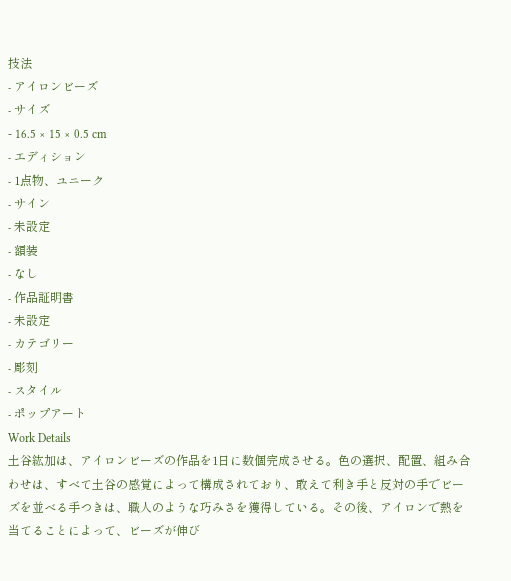技法
- アイロンビーズ
- サイズ
- 16.5 × 15 × 0.5 cm
- エディション
- 1点物、ユニーク
- サイン
- 未設定
- 額装
- なし
- 作品証明書
- 未設定
- カテゴリー
- 彫刻
- スタイル
- ポップアート
Work Details
土谷紘加は、アイロンビーズの作品を1日に数個完成させる。色の選択、配置、組み合わせは、すべて土谷の感覚によって構成されており、敢えて利き手と反対の手でビーズを並べる手つきは、職人のような巧みさを獲得している。その後、アイロンで熱を当てることによって、ビーズが伸び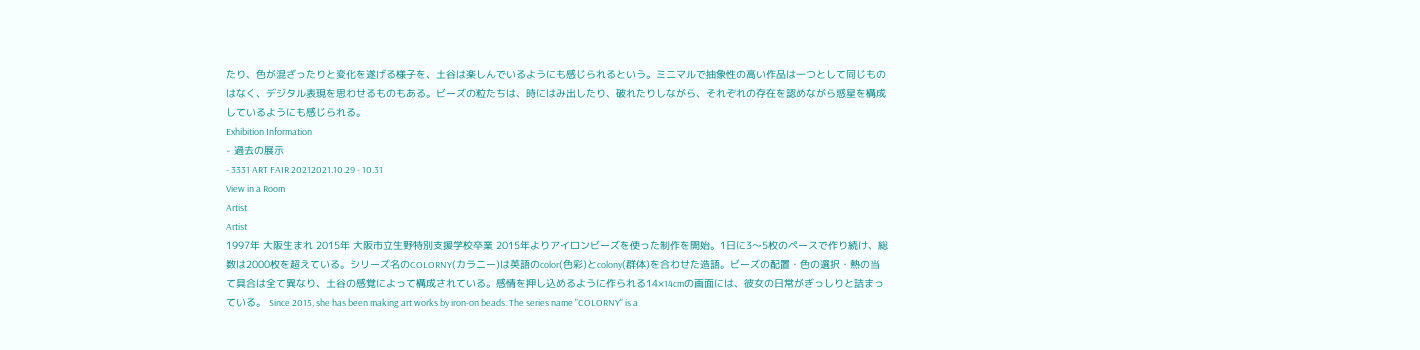たり、色が混ざったりと変化を遂げる様子を、土谷は楽しんでいるようにも感じられるという。ミニマルで抽象性の高い作品は一つとして同じものはなく、デジタル表現を思わせるものもある。ビーズの粒たちは、時にはみ出したり、破れたりしながら、それぞれの存在を認めながら惑星を構成しているようにも感じられる。
Exhibition Information
- 過去の展示
- 3331 ART FAIR 20212021.10.29 - 10.31
View in a Room
Artist
Artist
1997年 大阪生まれ 2015年 大阪市立生野特別支援学校卒業 2015年よりアイロンビーズを使った制作を開始。1日に3〜5枚のペースで作り続け、総数は2000枚を超えている。シリーズ名のCOLORNY(カラニー)は英語のcolor(色彩)とcolony(群体)を合わせた造語。ビーズの配置・色の選択・熱の当て具合は全て異なり、土谷の感覚によって構成されている。感情を押し込めるように作られる14×14cmの画面には、彼女の日常がぎっしりと詰まっている。 Since 2015, she has been making art works by iron-on beads. The series name "COLORNY" is a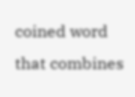coined word that combines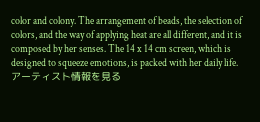color and colony. The arrangement of beads, the selection of colors, and the way of applying heat are all different, and it is composed by her senses. The 14 x 14 cm screen, which is designed to squeeze emotions, is packed with her daily life.
アーティスト情報を見る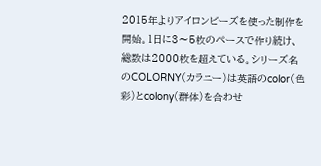2015年よりアイロンビーズを使った制作を開始。1日に3〜5枚のペースで作り続け、総数は2000枚を超えている。シリーズ名のCOLORNY(カラニー)は英語のcolor(色彩)とcolony(群体)を合わせ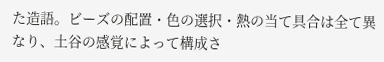た造語。ビーズの配置・色の選択・熱の当て具合は全て異なり、土谷の感覚によって構成さ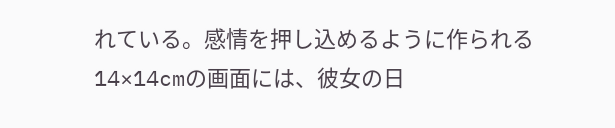れている。感情を押し込めるように作られる14×14cmの画面には、彼女の日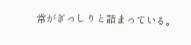常がぎっしりと詰まっている。